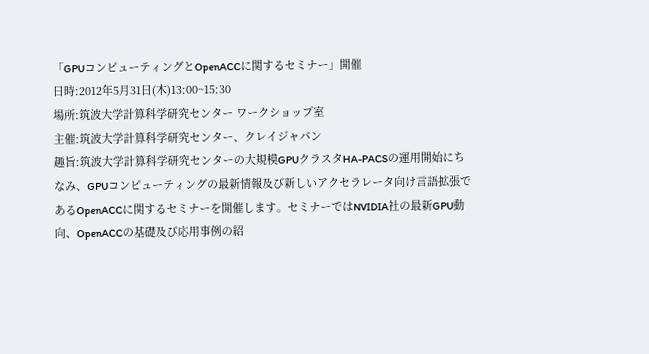「GPUコンピューティングとOpenACCに関するセミナー」開催
日時:2012年5月31日(木)13:00~15:30
場所:筑波大学計算科学研究センター ワークショップ室
主催:筑波大学計算科学研究センター、クレイジャパン
趣旨:筑波大学計算科学研究センターの大規模GPUクラスタHA-PACSの運用開始にちなみ、GPUコンピューティングの最新情報及び新しいアクセラレータ向け言語拡張であるOpenACCに関するセミナーを開催します。セミナーではNVIDIA社の最新GPU動向、OpenACCの基礎及び応用事例の紹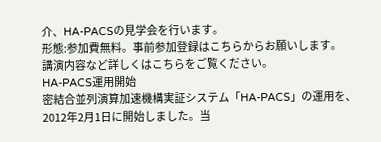介、HA-PACSの見学会を行います。
形態:参加費無料。事前参加登録はこちらからお願いします。
講演内容など詳しくはこちらをご覧ください。
HA-PACS運用開始
密結合並列演算加速機構実証システム「HA-PACS」の運用を、2012年2月1日に開始しました。当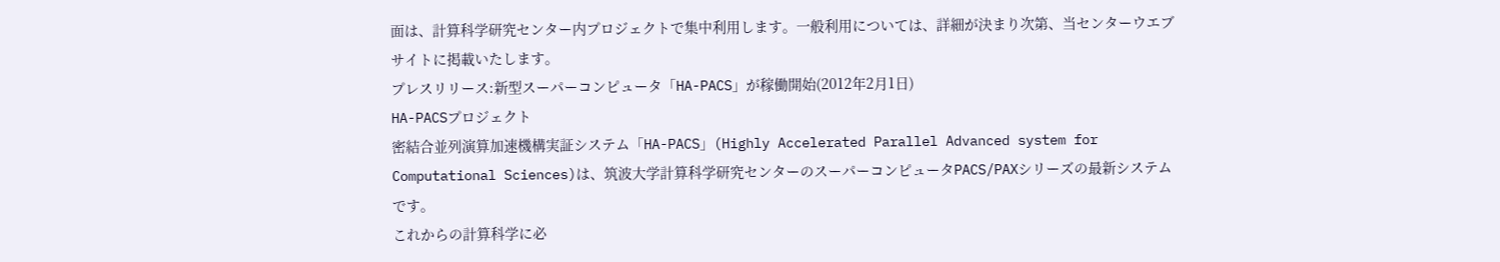面は、計算科学研究センター内プロジェクトで集中利用します。一般利用については、詳細が決まり次第、当センターウエブサイトに掲載いたします。
プレスリリース:新型スーパーコンピュータ「HA-PACS」が稼働開始(2012年2月1日)
HA-PACSプロジェクト
密結合並列演算加速機構実証システム「HA-PACS」(Highly Accelerated Parallel Advanced system for Computational Sciences)は、筑波大学計算科学研究センターのスーパーコンピュータPACS/PAXシリーズの最新システムです。
これからの計算科学に必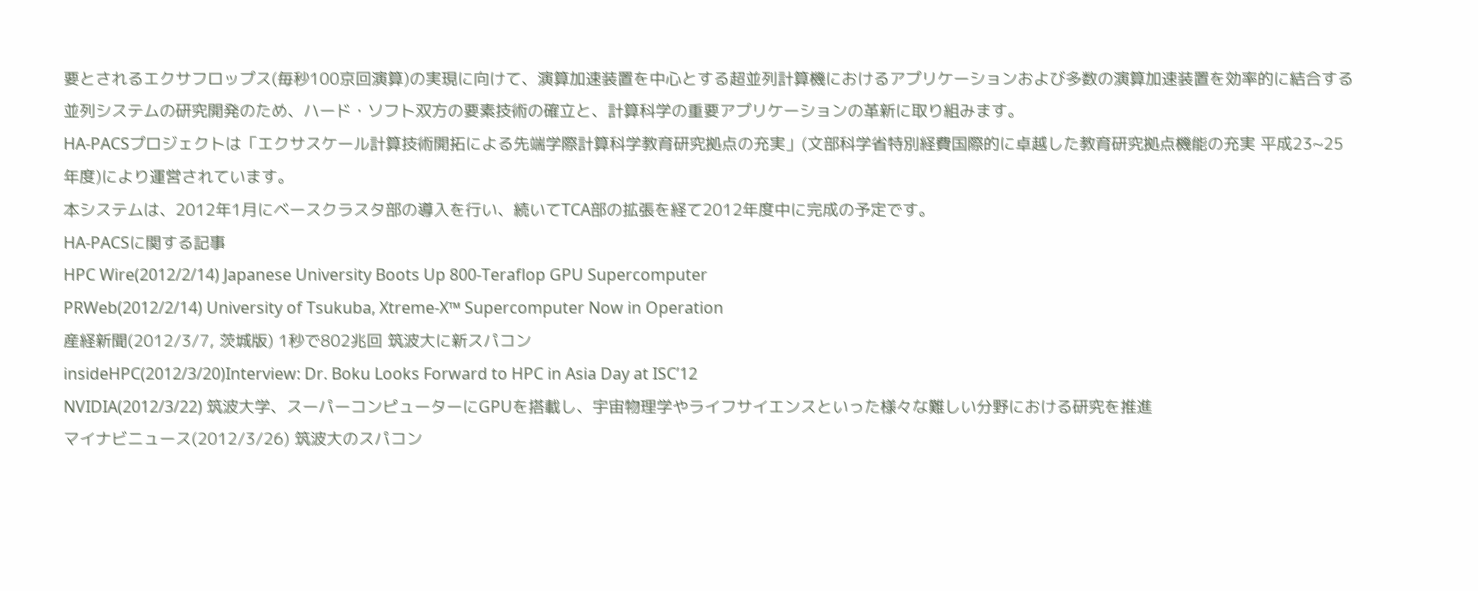要とされるエクサフロップス(毎秒100京回演算)の実現に向けて、演算加速装置を中心とする超並列計算機におけるアプリケーションおよび多数の演算加速装置を効率的に結合する並列システムの研究開発のため、ハード・ソフト双方の要素技術の確立と、計算科学の重要アプリケーションの革新に取り組みます。
HA-PACSプロジェクトは「エクサスケール計算技術開拓による先端学際計算科学教育研究拠点の充実」(文部科学省特別経費国際的に卓越した教育研究拠点機能の充実 平成23~25年度)により運営されています。
本システムは、2012年1月にベースクラスタ部の導入を行い、続いてTCA部の拡張を経て2012年度中に完成の予定です。
HA-PACSに関する記事
HPC Wire(2012/2/14) Japanese University Boots Up 800-Teraflop GPU Supercomputer
PRWeb(2012/2/14) University of Tsukuba, Xtreme-X™ Supercomputer Now in Operation
産経新聞(2012/3/7, 茨城版) 1秒で802兆回 筑波大に新スパコン
insideHPC(2012/3/20)Interview: Dr. Boku Looks Forward to HPC in Asia Day at ISC’12
NVIDIA(2012/3/22) 筑波大学、スーパーコンピューターにGPUを搭載し、宇宙物理学やライフサイエンスといった様々な難しい分野における研究を推進
マイナビニュース(2012/3/26) 筑波大のスパコン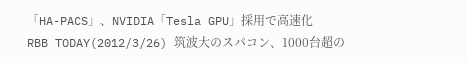「HA-PACS」、NVIDIA「Tesla GPU」採用で高速化
RBB TODAY(2012/3/26) 筑波大のスパコン、1000台超の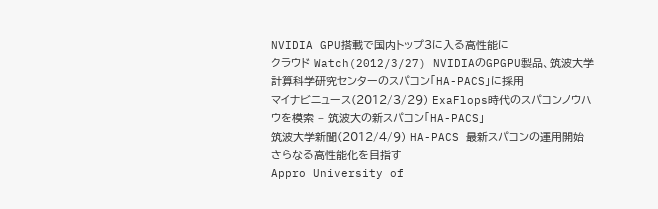NVIDIA GPU搭載で国内トップ3に入る高性能に
クラウド Watch(2012/3/27) NVIDIAのGPGPU製品、筑波大学計算科学研究センターのスパコン「HA-PACS」に採用
マイナビニュース(2012/3/29) ExaFlops時代のスパコンノウハウを模索 – 筑波大の新スパコン「HA-PACS」
筑波大学新聞(2012/4/9) HA-PACS 最新スパコンの運用開始 さらなる高性能化を目指す
Appro University of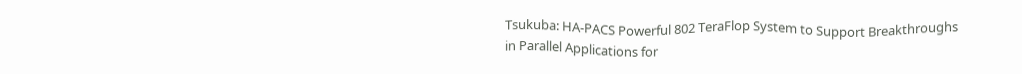Tsukuba: HA-PACS Powerful 802 TeraFlop System to Support Breakthroughs in Parallel Applications for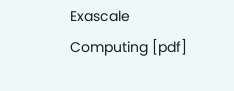Exascale Computing [pdf]